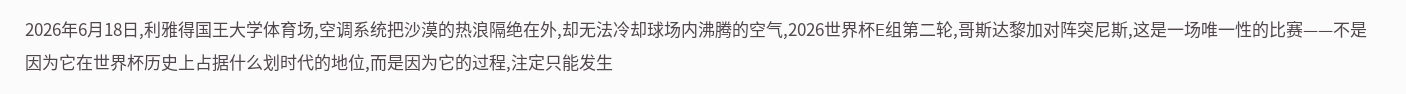2026年6月18日,利雅得国王大学体育场,空调系统把沙漠的热浪隔绝在外,却无法冷却球场内沸腾的空气,2026世界杯E组第二轮,哥斯达黎加对阵突尼斯,这是一场唯一性的比赛——不是因为它在世界杯历史上占据什么划时代的地位,而是因为它的过程,注定只能发生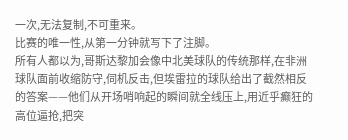一次,无法复制,不可重来。
比赛的唯一性,从第一分钟就写下了注脚。
所有人都以为,哥斯达黎加会像中北美球队的传统那样,在非洲球队面前收缩防守,伺机反击,但埃雷拉的球队给出了截然相反的答案——他们从开场哨响起的瞬间就全线压上,用近乎癫狂的高位逼抢,把突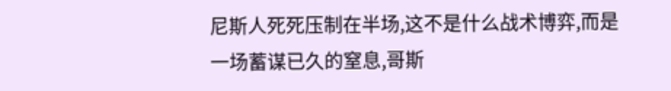尼斯人死死压制在半场,这不是什么战术博弈,而是一场蓄谋已久的窒息,哥斯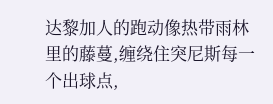达黎加人的跑动像热带雨林里的藤蔓,缠绕住突尼斯每一个出球点,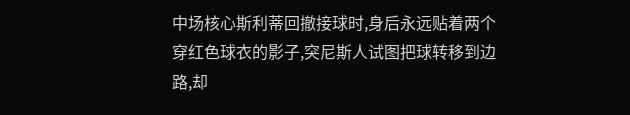中场核心斯利蒂回撤接球时,身后永远贴着两个穿红色球衣的影子,突尼斯人试图把球转移到边路,却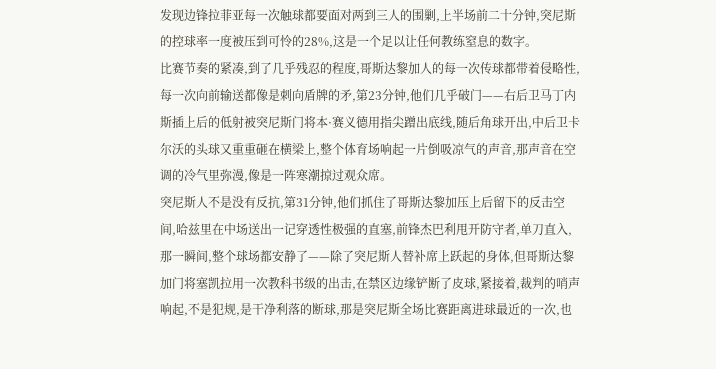发现边锋拉菲亚每一次触球都要面对两到三人的围剿,上半场前二十分钟,突尼斯的控球率一度被压到可怜的28%,这是一个足以让任何教练窒息的数字。
比赛节奏的紧凑,到了几乎残忍的程度,哥斯达黎加人的每一次传球都带着侵略性,每一次向前输送都像是刺向盾牌的矛,第23分钟,他们几乎破门——右后卫马丁内斯插上后的低射被突尼斯门将本·赛义德用指尖蹭出底线,随后角球开出,中后卫卡尔沃的头球又重重砸在横梁上,整个体育场响起一片倒吸凉气的声音,那声音在空调的冷气里弥漫,像是一阵寒潮掠过观众席。
突尼斯人不是没有反抗,第31分钟,他们抓住了哥斯达黎加压上后留下的反击空间,哈兹里在中场送出一记穿透性极强的直塞,前锋杰巴利甩开防守者,单刀直入,那一瞬间,整个球场都安静了——除了突尼斯人替补席上跃起的身体,但哥斯达黎加门将塞凯拉用一次教科书级的出击,在禁区边缘铲断了皮球,紧接着,裁判的哨声响起,不是犯规,是干净利落的断球,那是突尼斯全场比赛距离进球最近的一次,也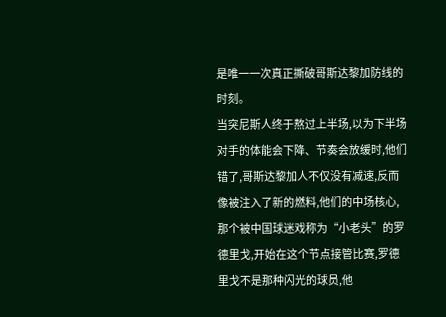是唯一一次真正撕破哥斯达黎加防线的时刻。
当突尼斯人终于熬过上半场,以为下半场对手的体能会下降、节奏会放缓时,他们错了,哥斯达黎加人不仅没有减速,反而像被注入了新的燃料,他们的中场核心,那个被中国球迷戏称为“小老头”的罗德里戈,开始在这个节点接管比赛,罗德里戈不是那种闪光的球员,他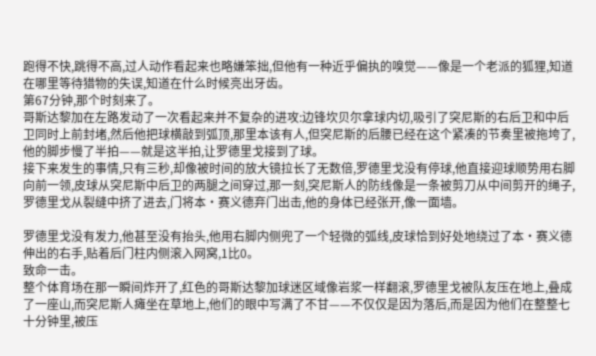跑得不快,跳得不高,过人动作看起来也略嫌笨拙,但他有一种近乎偏执的嗅觉——像是一个老派的狐狸,知道在哪里等待猎物的失误,知道在什么时候亮出牙齿。
第67分钟,那个时刻来了。
哥斯达黎加在左路发动了一次看起来并不复杂的进攻:边锋坎贝尔拿球内切,吸引了突尼斯的右后卫和中后卫同时上前封堵,然后他把球横敲到弧顶,那里本该有人,但突尼斯的后腰已经在这个紧凑的节奏里被拖垮了,他的脚步慢了半拍——就是这半拍,让罗德里戈接到了球。
接下来发生的事情,只有三秒,却像被时间的放大镜拉长了无数倍,罗德里戈没有停球,他直接迎球顺势用右脚向前一领,皮球从突尼斯中后卫的两腿之间穿过,那一刻,突尼斯人的防线像是一条被剪刀从中间剪开的绳子,罗德里戈从裂缝中挤了进去,门将本·赛义德弃门出击,他的身体已经张开,像一面墙。

罗德里戈没有发力,他甚至没有抬头,他用右脚内侧兜了一个轻微的弧线,皮球恰到好处地绕过了本·赛义德伸出的右手,贴着后门柱内侧滚入网窝,1比0。
致命一击。
整个体育场在那一瞬间炸开了,红色的哥斯达黎加球迷区域像岩浆一样翻滚,罗德里戈被队友压在地上,叠成了一座山,而突尼斯人瘫坐在草地上,他们的眼中写满了不甘——不仅仅是因为落后,而是因为他们在整整七十分钟里,被压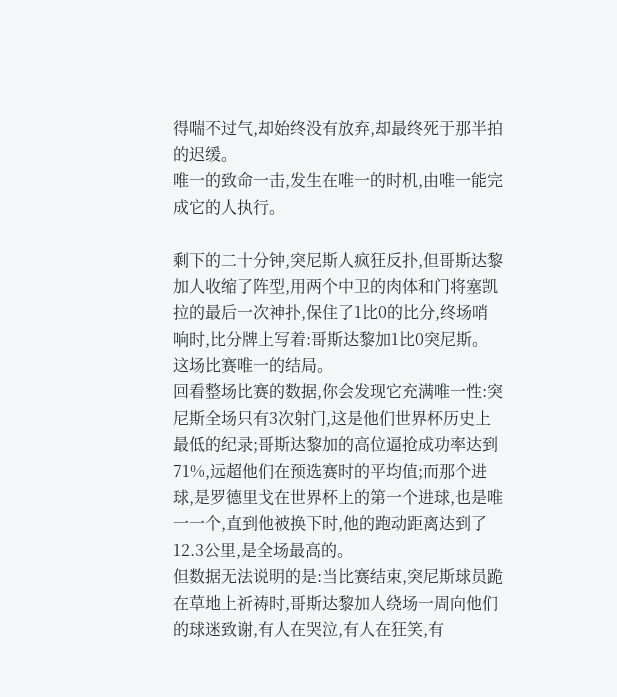得喘不过气,却始终没有放弃,却最终死于那半拍的迟缓。
唯一的致命一击,发生在唯一的时机,由唯一能完成它的人执行。

剩下的二十分钟,突尼斯人疯狂反扑,但哥斯达黎加人收缩了阵型,用两个中卫的肉体和门将塞凯拉的最后一次神扑,保住了1比0的比分,终场哨响时,比分牌上写着:哥斯达黎加1比0突尼斯。
这场比赛唯一的结局。
回看整场比赛的数据,你会发现它充满唯一性:突尼斯全场只有3次射门,这是他们世界杯历史上最低的纪录;哥斯达黎加的高位逼抢成功率达到71%,远超他们在预选赛时的平均值;而那个进球,是罗德里戈在世界杯上的第一个进球,也是唯一一个,直到他被换下时,他的跑动距离达到了12.3公里,是全场最高的。
但数据无法说明的是:当比赛结束,突尼斯球员跪在草地上祈祷时,哥斯达黎加人绕场一周向他们的球迷致谢,有人在哭泣,有人在狂笑,有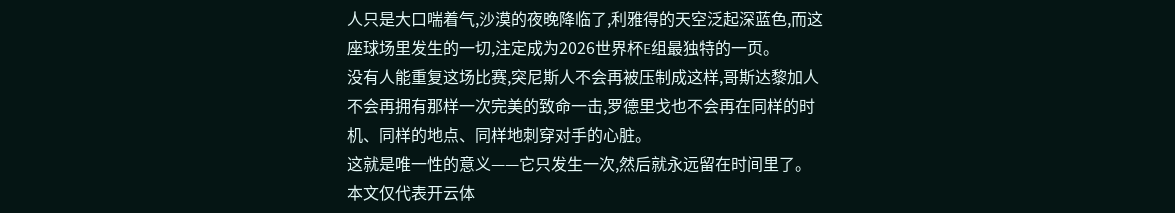人只是大口喘着气,沙漠的夜晚降临了,利雅得的天空泛起深蓝色,而这座球场里发生的一切,注定成为2026世界杯E组最独特的一页。
没有人能重复这场比赛,突尼斯人不会再被压制成这样,哥斯达黎加人不会再拥有那样一次完美的致命一击,罗德里戈也不会再在同样的时机、同样的地点、同样地刺穿对手的心脏。
这就是唯一性的意义——它只发生一次,然后就永远留在时间里了。
本文仅代表开云体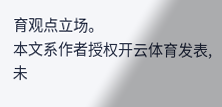育观点立场。
本文系作者授权开云体育发表,未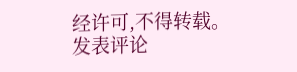经许可,不得转载。
发表评论